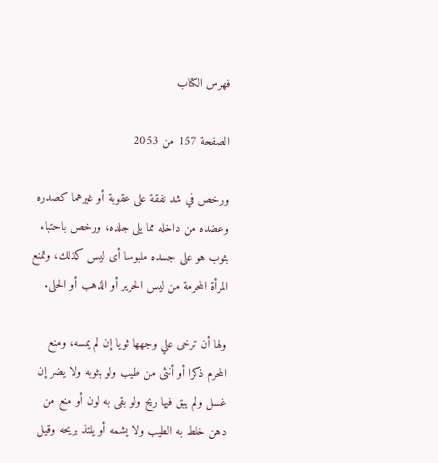فهرس الكتاب

الصفحة 157 من 2053

ورخص في شد نفقة على عقوبة أو غيرهما كصدره وعضده من داخله مما يلى جلده، ورخص باحتباء بثوب هو على جسده ملبوسا أى ليس كذلك، وتمنع المرأة المحرمة من ليس الحرير أو الذهب أو الحلى.

ولها أن ترخى علي وجهها ثويا إن لم يمسه، ومنع المحرم ذكرا أو أنثى من طيب ولو بثوبه ولا يضر إن غسل ولم يبق فيها ريح ولو بقى به لون أو منع من دهن خلط به الطيب ولا يشمه أو يلتذ بريحه وقيل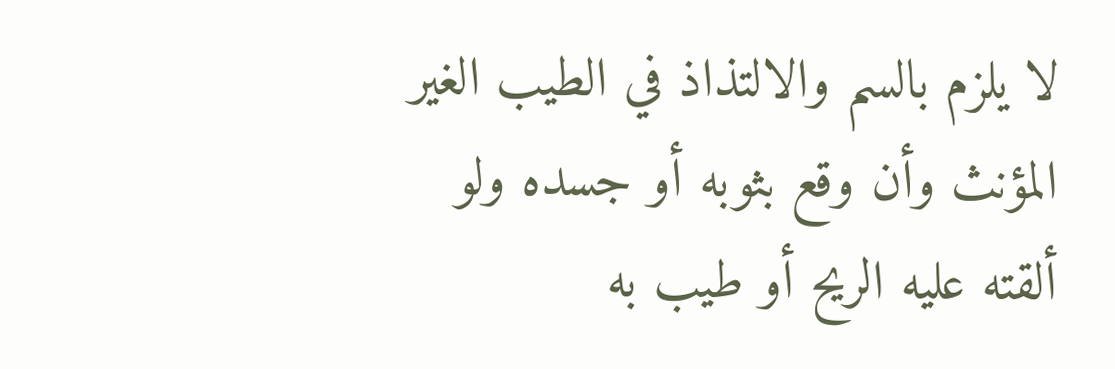لا يلزم بالسم والالتذاذ في الطيب الغير المؤنث وأن وقع بثوبه أو جسده ولو ألقته عليه الريح أو طيب به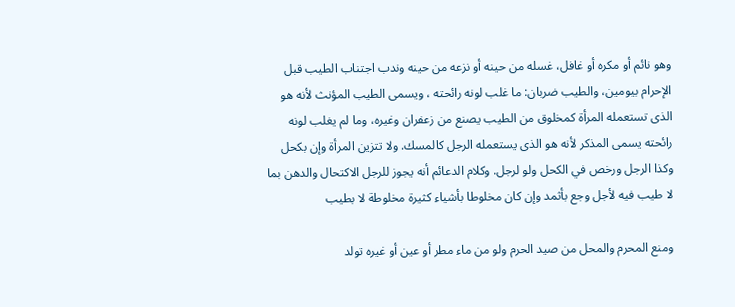وهو نائم أو مكره أو غافل، غسله من حينه أو نزعه من حينه وندب اجتناب الطيب قبل الإحرام بيومين، والطيب ضربان: ما غلب لونه رائحته ، ويسمى الطيب المؤنث لأنه هو الذى تستعمله المرأة كمخلوق من الطيب يصنع من زعفران وغيره، وما لم يغلب لونه رائحته يسمى المذكر لأنه هو الذى يستعمله الرجل كالمسك. ولا تتزين المرأة وإن بكحل وكذا الرجل ورخص في الكحل ولو لرجل. وكلام الدعائم أنه يجوز للرجل الاكتحال والدهن بما لا طيب فيه لأجل وجع بأثمد وإن كان مخلوطا بأشياء كثيرة مخلوطة لا بطيب

ومنع المحرم والمحل من صيد الحرم ولو من ماء مطر أو عين أو غيره تولد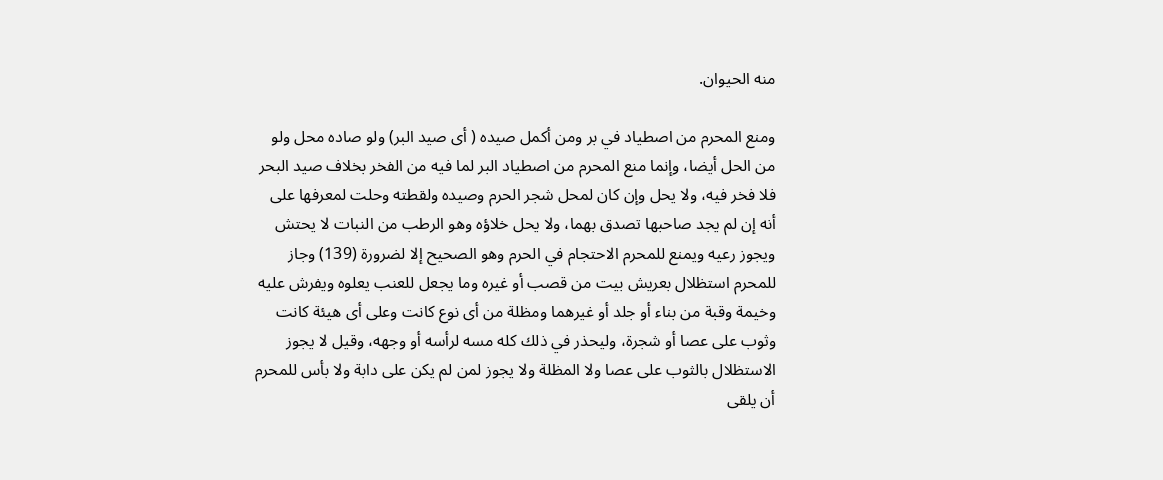منه الحيوان.

ومنع المحرم من اصطياد في بر ومن أكمل صيده ( أى صيد البر) ولو صاده محل ولو من الحل أيضا، وإنما منع المحرم من اصطياد البر لما فيه من الفخر بخلاف صيد البحر فلا فخر فيه، ولا يحل وإن كان لمحل شجر الحرم وصيده ولقطته وحلت لمعرفها على أنه إن لم يجد صاحبها تصدق بهما، ولا يحل خلاؤه وهو الرطب من النبات لا يحتش ويجوز رعيه ويمنع للمحرم الاحتجام في الحرم وهو الصحيح إلا لضرورة (139) وجاز للمحرم استظلال بعريش بيت من قصب أو غيره وما يجعل للعنب يعلوه ويفرش عليه وخيمة وقبة من بناء أو جلد أو غيرهما ومظلة من أى نوع كانت وعلى أى هيئة كانت وثوب على عصا أو شجرة، وليحذر في ذلك كله مسه لرأسه أو وجهه، وقيل لا يجوز الاستظلال بالثوب على عصا ولا المظلة ولا يجوز لمن لم يكن على دابة ولا بأس للمحرم أن يلقى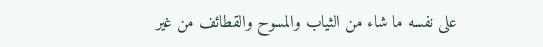على نفسه ما شاء من الثياب والمسوح والقطائف من غير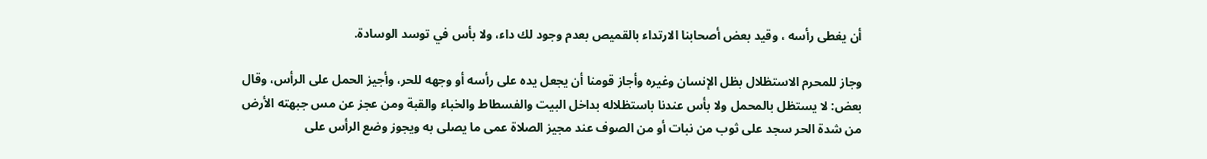أن يغطى رأسه ، وقيد بعض أصحابنا الارتداء بالقميص بعدم وجود لك داء، ولا بأس في توسد الوسادة.

وجاز للمحرم الاستظلال بظل الإنسان وغيره وأجاز قومنا أن يجعل يده على رأسه أو وجهه للحر، وأجيز الحمل على الرأس، وقال بعض: لا يستظل بالمحمل ولا بأس عندنا باستظلاله بداخل البيت والفسطاط والخباء والقبة ومن عجز عن مس جبهته الأرض من شدة الحر سجد على ثوب من نبات أو من الصوف عند مجيز الصلاة عمى ما يصلى به ويجوز وضع الرأس على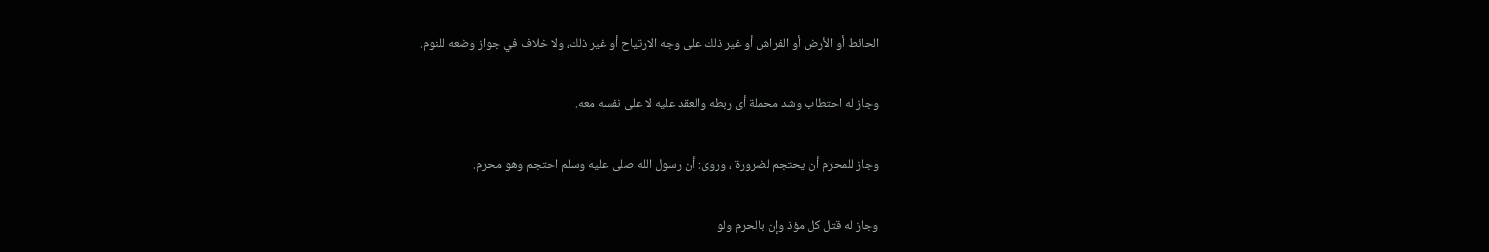الحائط أو الأرض أو الفراش أو غير ذلك على وجه الارتياح أو غير ذلك، ولا خلاف في جواز وضعه للنوم.

وجاز له احتطاب وشد محملة أى ربطه والعقد عليه لا على نفسه معه.

وجاز للمحرم أن يحتجم لضرورة ، وروى: أن رسول الله صلى عليه وسلم احتجم وهو محرم.

وجاز له قتل كل مؤذ وإن بالحرم ولو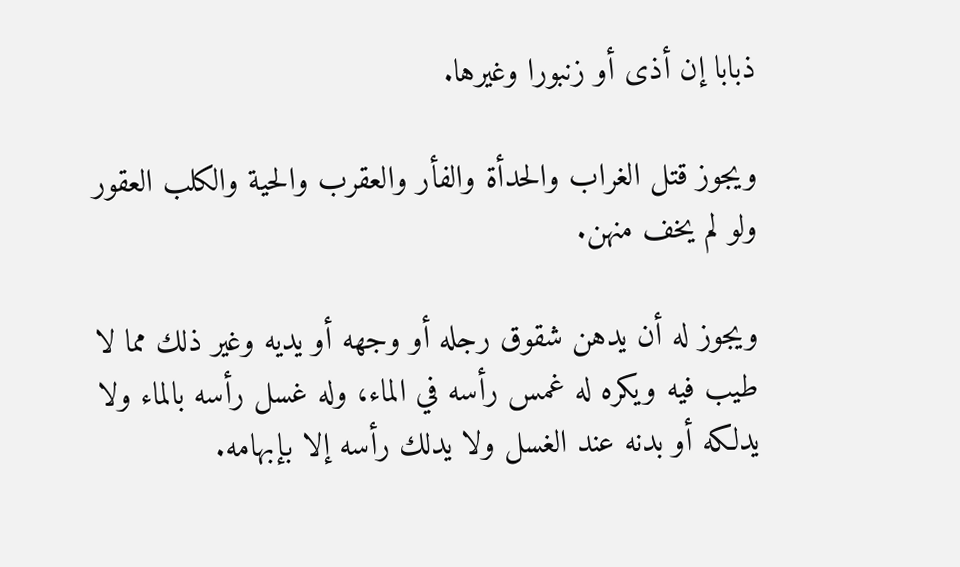ذبابا إن أذى أو زنبورا وغيرها.

ويجوز قتل الغراب والحدأة والفأر والعقرب والحية والكلب العقور ولو لم يخف منهن.

ويجوز له أن يدهن شقوق رجله أو وجهه أو يديه وغير ذلك مما لا طيب فيه ويكره له غمس رأسه في الماء، وله غسل رأسه بالماء ولا يدلكه أو بدنه عند الغسل ولا يدلك رأسه إلا بإبهامه.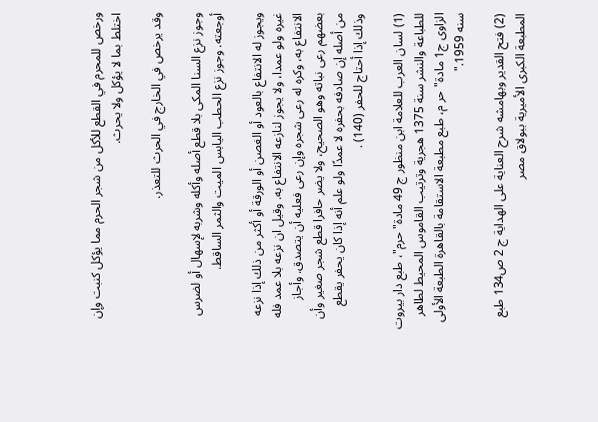ورخص للمحرم في القطع للأكل من شجر الحرم مما يؤكل كنبت وإن اختلط بما لا يؤكل ولا يحرث.

وقد يرخص في الخارج في الحرث للتعذر.

وجوز نزع السنا المكى بلا قطع أصله وأكله وشربه لإسهال أو لضرس أوجعته. وجوز نزع الحطب اليابس الميت والثمر الساقط.

ويجوز له الانتفاع بالعود أو الغصن أو الورقة أو أكثر من ذلك إذا نزعه غيره ولو عمدا، ولا يجوز لنازعه الانتفاع به. وقيل ان نزعه بلا عمد فله الانتفاع به، وكره له رعى شجره وإن رعى فعليه أن يتصدق. وأجاز بعضهم رعى نباته وهو الصحيح، ولا يضر حافرا قطع شجر صغير وأن من أصله إن صادفه بحفره لا عمدًا ولو علم أنه إذا كان يحفر يقطع وذلك إذا أحتاج للحفر (140) .

(1) لسان العرب للعلامة ابن منظور ج 49 مادة"حرم"، طبع دار بيروت للطباعة والنشر سنة 1375 هجرية وترتيب القاموس المحيط لطاهر الزاوى ج1 مادة"حر م، طبع مطبعة الاستقامة بالقاهرة الطبعة الأولى سنه 1959."

(2) فتح القدير وبهامشه شرح العناية على الهداية ج 2 ص134 طبع المطبعة الكبرى الأميرية ببولاق مصر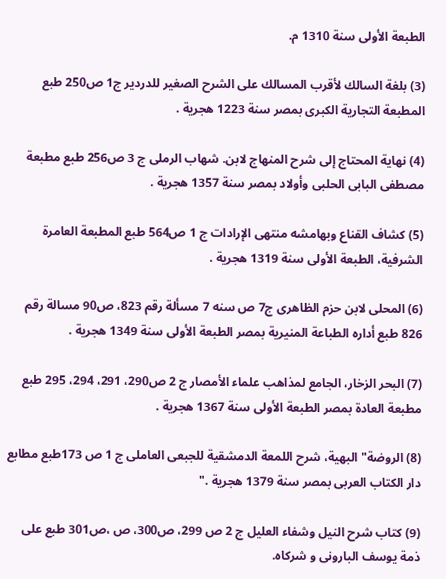الطبعة الأولى سنة 1310 م.

(3) بلغة السالك لأقرب المسالك على الشرح الصغير للدردير ج1 ص250 طبع المطبعة التجارية الكبرى بمصر سنة 1223 هجرية .

(4) نهاية المحتاج إلى شرح المنهاج لابن. شهاب الرملى ج 3 ص256 طبع مطبعة مصطفى البابى الحلبى وأولاد بمصر سنة 1357 هجرية .

(5) كشاف القناع وبهامشه منتهى الإرادات ج 1 ص564 طبع المطبعة العامرة الشرفية، الطبعة الأولى سنة 1319 هجرية .

(6) المحلى لابن حزم الظاهرى ج7 ص سنه 7 مسألة رقم 823، ص90 مسالة رقم 826 طبع أداره الطباعة المنيرية بمصر الطبعة الأولى سنة 1349 هجرية .

(7) البحر الزخار، الجامع لمذاهب علماء الأمصار ج 2 ص290، 291، 294، 295 طبع مطبعة العادة بمصر الطبعة الأولى سنة 1367 هجرية .

(8) الروضة"البهية، شرح اللمعة الدمشقية للجبعى العاملى ج 1 ص 173طبع مطابع دار الكتاب العربى بمصر سنة 1379 هجرية ."

(9) كتاب شرح النيل وشفاء العليل ج 2 ص 299، ص300، ص ،ص301 طبع على ذمة يوسف البارونى و شركاه.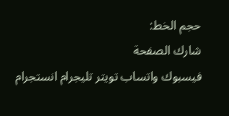حجم الخط:
شارك الصفحة
فيسبوك واتساب تويتر تليجرام انستجرام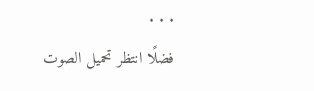. . .
فضلًا انتظر تحميل الصوت